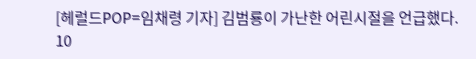[헤럴드POP=임채령 기자] 김범룡이 가난한 어린시절을 언급했다.
10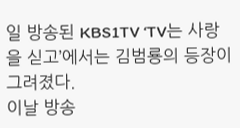일 방송된 KBS1TV ‘TV는 사랑을 싣고’에서는 김범룡의 등장이 그려졌다.
이날 방송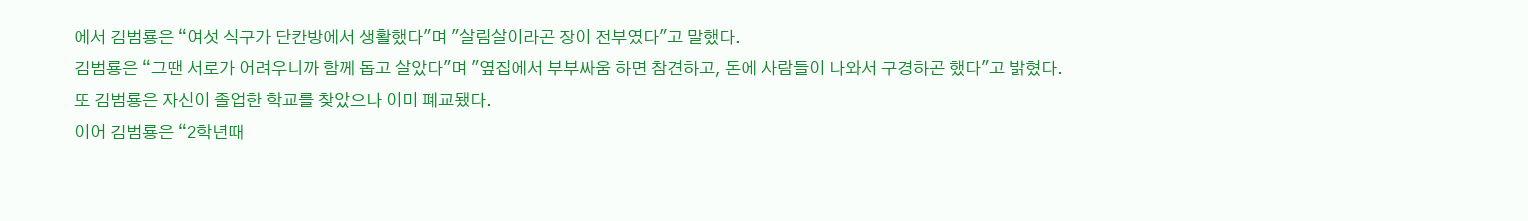에서 김범룡은 “여섯 식구가 단칸방에서 생활했다"며 "살림살이라곤 장이 전부였다"고 말했다.
김범룡은 “그땐 서로가 어려우니까 함께 돕고 살았다"며 "옆집에서 부부싸움 하면 참견하고, 돈에 사람들이 나와서 구경하곤 했다"고 밝혔다.
또 김범룡은 자신이 졸업한 학교를 찾았으나 이미 폐교됐다.
이어 김범룡은 “2학년때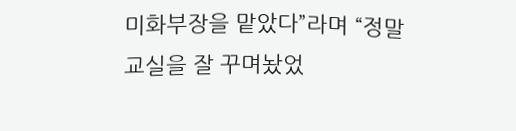미화부장을 맡았다”라며 “정말 교실을 잘 꾸며놨었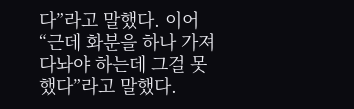다”라고 말했다. 이어 “근데 화분을 하나 가져다놔야 하는데 그걸 못했다”라고 말했다.